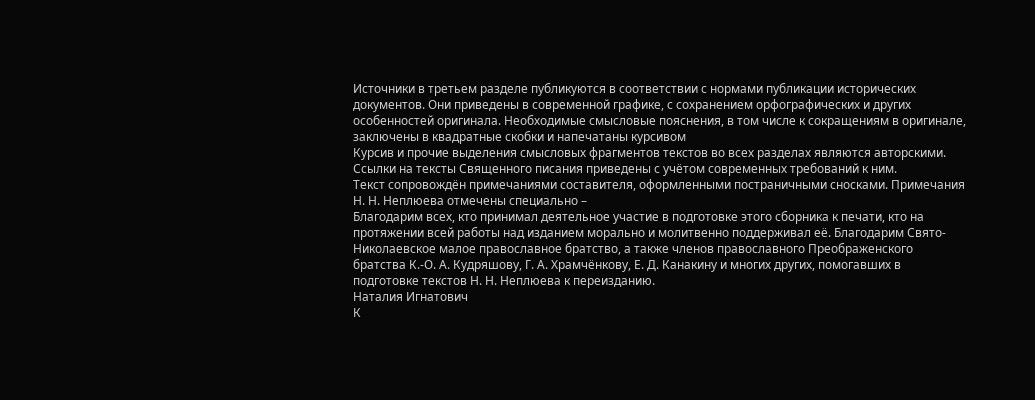Источники в третьем разделе публикуются в соответствии с нормами публикации исторических документов. Они приведены в современной графике, с сохранением орфографических и других особенностей оригинала. Необходимые смысловые пояснения, в том числе к сокращениям в оригинале, заключены в квадратные скобки и напечатаны курсивом
Курсив и прочие выделения смысловых фрагментов текстов во всех разделах являются авторскими. Ссылки на тексты Священного писания приведены с учётом современных требований к ним.
Текст сопровождён примечаниями составителя, оформленными постраничными сносками. Примечания Н. Н. Неплюева отмечены специально –
Благодарим всех, кто принимал деятельное участие в подготовке этого сборника к печати, кто на протяжении всей работы над изданием морально и молитвенно поддерживал её. Благодарим Свято-Николаевское малое православное братство, а также членов православного Преображенского братства К.-О. А. Кудряшову, Г. А. Храмчёнкову, Е. Д. Канакину и многих других, помогавших в подготовке текстов Н. Н. Неплюева к переизданию.
Наталия Игнатович
К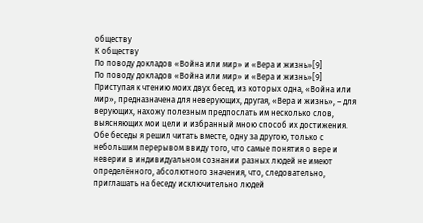обществу
К обществу
По поводу докладов «Война или мир» и «Вера и жизнь»[9]
По поводу докладов «Война или мир» и «Вера и жизнь»[9]
Приступая к чтению моих двух бесед, из которых одна, «Война или мир», предназначена для неверующих, другая, «Вера и жизнь», – для верующих, нахожу полезным предпослать им несколько слов, выясняющих мои цели и избранный мною способ их достижения.
Обе беседы я решил читать вместе, одну за другою, только с небольшим перерывом ввиду того, что самые понятия о вере и неверии в индивидуальном сознании разных людей не имеют определённого, абсолютного значения, что, следовательно, приглашать на беседу исключительно людей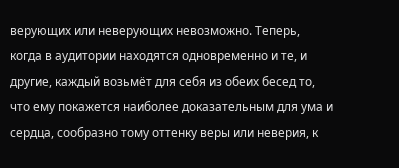верующих или неверующих невозможно. Теперь, когда в аудитории находятся одновременно и те, и другие, каждый возьмёт для себя из обеих бесед то, что ему покажется наиболее доказательным для ума и сердца, сообразно тому оттенку веры или неверия, к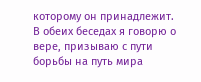которому он принадлежит.
В обеих беседах я говорю о вере, призываю с пути борьбы на путь мира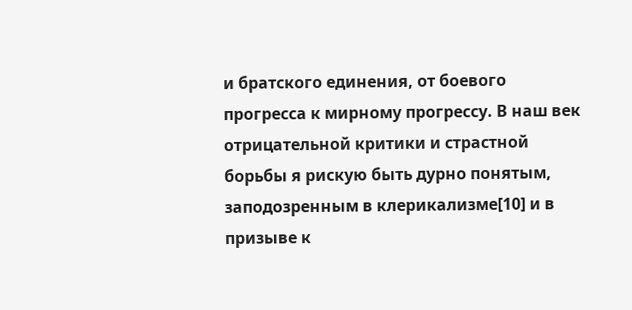и братского единения, от боевого прогресса к мирному прогрессу. В наш век отрицательной критики и страстной борьбы я рискую быть дурно понятым, заподозренным в клерикализме[10] и в призыве к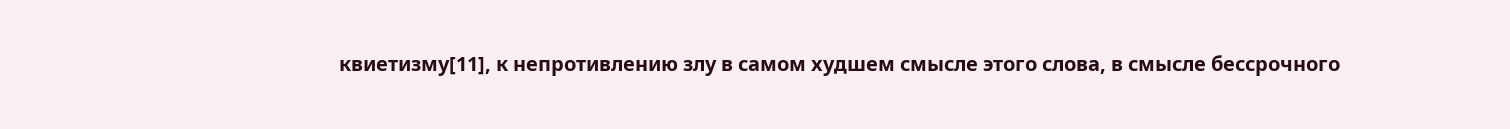квиетизму[11], к непротивлению злу в самом худшем смысле этого слова, в смысле бессрочного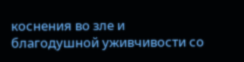коснения во зле и благодушной уживчивости со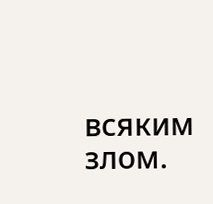всяким злом.